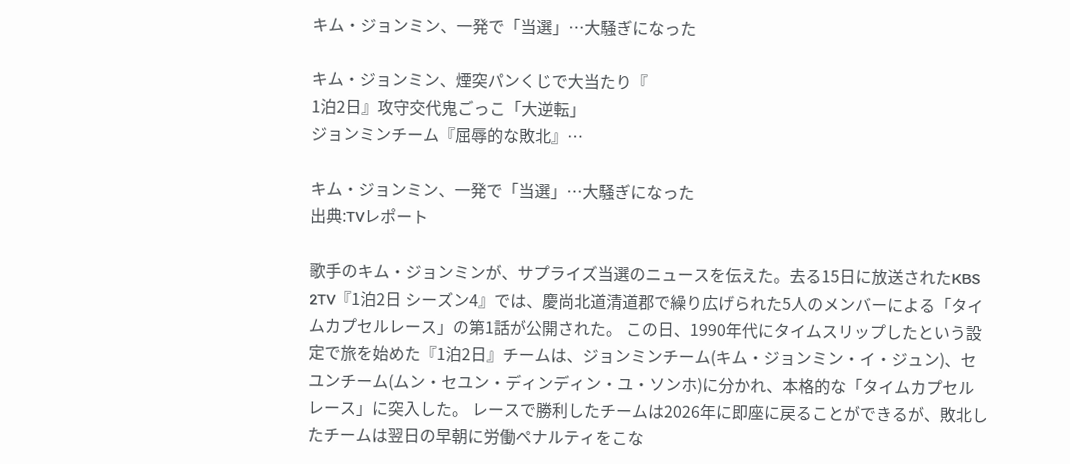キム・ジョンミン、一発で「当選」…大騒ぎになった

キム・ジョンミン、煙突パンくじで大当たり『
1泊2日』攻守交代鬼ごっこ「大逆転」
ジョンミンチーム『屈辱的な敗北』…

キム・ジョンミン、一発で「当選」…大騒ぎになった
出典:TVレポート

歌手のキム・ジョンミンが、サプライズ当選のニュースを伝えた。去る15日に放送されたKBS 2TV『1泊2日 シーズン4』では、慶尚北道清道郡で繰り広げられた5人のメンバーによる「タイムカプセルレース」の第1話が公開された。 この日、1990年代にタイムスリップしたという設定で旅を始めた『1泊2日』チームは、ジョンミンチーム(キム・ジョンミン・イ・ジュン)、セユンチーム(ムン・セユン・ディンディン・ユ・ソンホ)に分かれ、本格的な「タイムカプセルレース」に突入した。 レースで勝利したチームは2026年に即座に戻ることができるが、敗北したチームは翌日の早朝に労働ペナルティをこな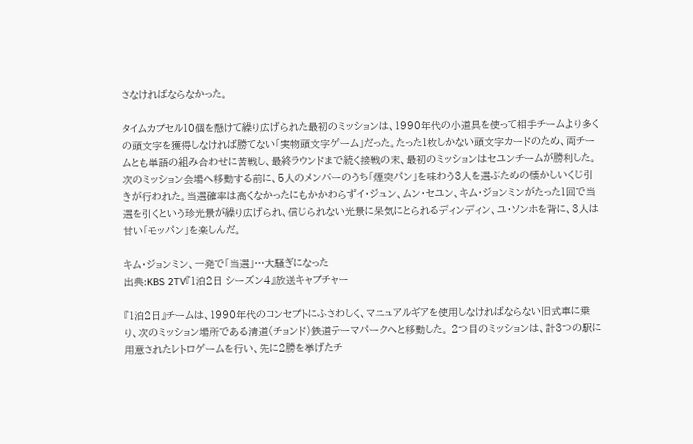さなければならなかった。

タイムカプセル10個を懸けて繰り広げられた最初のミッションは、1990年代の小道具を使って相手チームより多くの頭文字を獲得しなければ勝てない「実物頭文字ゲーム」だった。たった1枚しかない頭文字カードのため、両チームとも単語の組み合わせに苦戦し、最終ラウンドまで続く接戦の末、最初のミッションはセユンチームが勝利した。 次のミッション会場へ移動する前に、5人のメンバーのうち「煙突パン」を味わう3人を選ぶための懐かしいくじ引きが行われた。当選確率は高くなかったにもかかわらずイ・ジュン、ムン・セユン、キム・ジョンミンがたった1回で当選を引くという珍光景が繰り広げられ、信じられない光景に呆気にとられるディンディン、ユ・ソンホを背に、3人は甘い「モッパン」を楽しんだ。

キム・ジョンミン、一発で「当選」…大騒ぎになった
出典:KBS 2TV『1泊2日 シーズン4』放送キャプチャー

『1泊2日』チームは、1990年代のコンセプトにふさわしく、マニュアルギアを使用しなければならない旧式車に乗り、次のミッション場所である清道(チョンド)鉄道テーマパークへと移動した。 2つ目のミッションは、計3つの駅に用意されたレトロゲームを行い、先に2勝を挙げたチ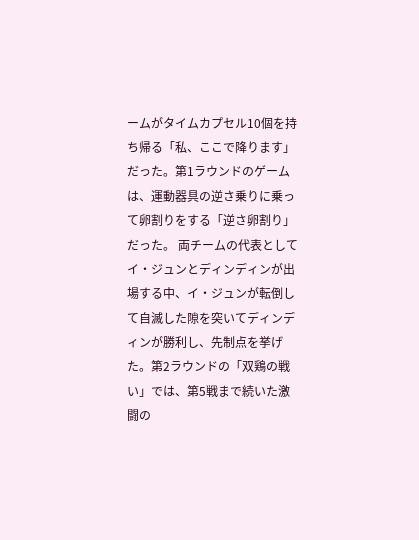ームがタイムカプセル10個を持ち帰る「私、ここで降ります」だった。第1ラウンドのゲームは、運動器具の逆さ乗りに乗って卵割りをする「逆さ卵割り」だった。 両チームの代表としてイ・ジュンとディンディンが出場する中、イ・ジュンが転倒して自滅した隙を突いてディンディンが勝利し、先制点を挙げた。第2ラウンドの「双鶏の戦い」では、第5戦まで続いた激闘の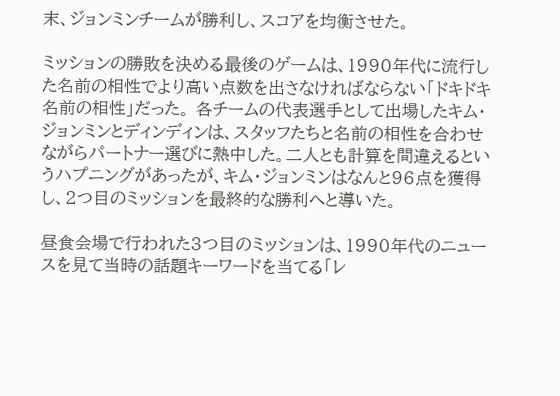末、ジョンミンチームが勝利し、スコアを均衡させた。

ミッションの勝敗を決める最後のゲームは、1990年代に流行した名前の相性でより高い点数を出さなければならない「ドキドキ名前の相性」だった。 各チームの代表選手として出場したキム・ジョンミンとディンディンは、スタッフたちと名前の相性を合わせながらパートナー選びに熱中した。二人とも計算を間違えるというハプニングがあったが、キム・ジョンミンはなんと96点を獲得し、2つ目のミッションを最終的な勝利へと導いた。

昼食会場で行われた3つ目のミッションは、1990年代のニュースを見て当時の話題キーワードを当てる「レ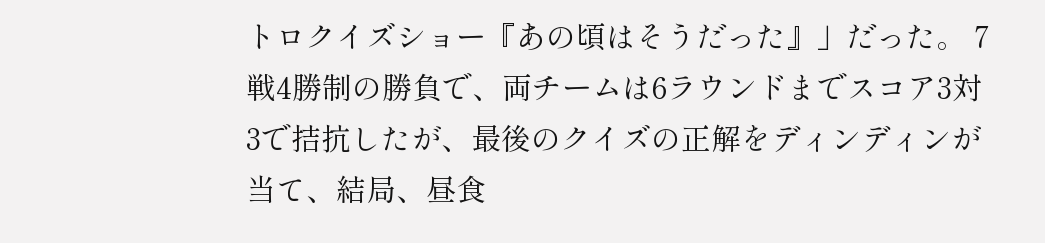トロクイズショー『あの頃はそうだった』」だった。 7戦4勝制の勝負で、両チームは6ラウンドまでスコア3対3で拮抗したが、最後のクイズの正解をディンディンが当て、結局、昼食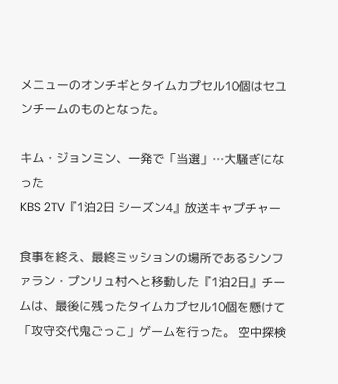メニューのオンチギとタイムカプセル10個はセユンチームのものとなった。

キム・ジョンミン、一発で「当選」…大騒ぎになった
KBS 2TV『1泊2日 シーズン4』放送キャプチャー

食事を終え、最終ミッションの場所であるシンファラン・プンリュ村へと移動した『1泊2日』チームは、最後に残ったタイムカプセル10個を懸けて「攻守交代鬼ごっこ」ゲームを行った。 空中探検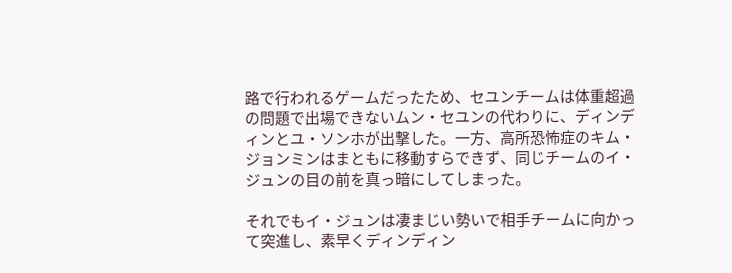路で行われるゲームだったため、セユンチームは体重超過の問題で出場できないムン・セユンの代わりに、ディンディンとユ・ソンホが出撃した。一方、高所恐怖症のキム・ジョンミンはまともに移動すらできず、同じチームのイ・ジュンの目の前を真っ暗にしてしまった。

それでもイ・ジュンは凄まじい勢いで相手チームに向かって突進し、素早くディンディン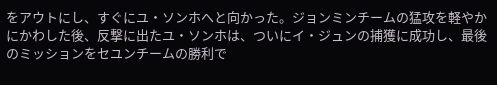をアウトにし、すぐにユ・ソンホへと向かった。ジョンミンチームの猛攻を軽やかにかわした後、反撃に出たユ・ソンホは、ついにイ・ジュンの捕獲に成功し、最後のミッションをセユンチームの勝利で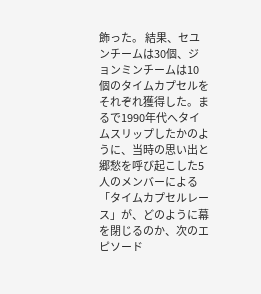飾った。 結果、セユンチームは30個、ジョンミンチームは10個のタイムカプセルをそれぞれ獲得した。まるで1990年代へタイムスリップしたかのように、当時の思い出と郷愁を呼び起こした5人のメンバーによる「タイムカプセルレース」が、どのように幕を閉じるのか、次のエピソード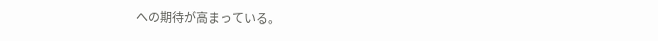への期待が高まっている。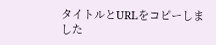タイトルとURLをコピーしました